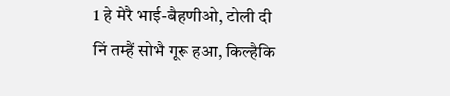1 हे मेरै भाई-बैहणीओ, टोली दी निं तम्हैं सोभै गूरू हआ, किल्हैकि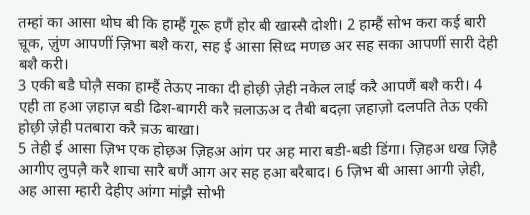तम्हां का आसा थोघ बी कि हाम्हैं गूरू हणैं होर बी खास्सै दोशी। 2 हाम्हैं सोभ करा कई बारी च़ूक, ज़ुंण आपणीं ज़िभा बशै करा, सह ई आसा सिध्द मणछ अर सह सका आपणीं सारी देही बशै करी।
3 एकी बडै घोल़ै सका हाम्हैं तेऊए नाका दी होछ़ी ज़ेही नकेल लाई करै आपणैं बशै करी। 4 एही ता हआ ज़हाज़ बडी ढिश-बागरी करै च़लाऊअ द तैबी बदल़ा ज़हाज़ो दलपति तेऊ एकी होछ़ी ज़ेही पतबारा करै च़ऊ बाखा।
5 तेही ई आसा ज़िभ एक होछ़अ ज़िहअ आंग पर अह मारा बडी-बडी डिंगा। ज़िहअ धख ज़िहै आगीए लुपल़ै करै शाचा सारै बणैं आग अर सह हआ बरैबाद। 6 ज़िभ बी आसा आगी ज़ेही, अह आसा म्हारी देहीए आंगा मांझ़ै सोभी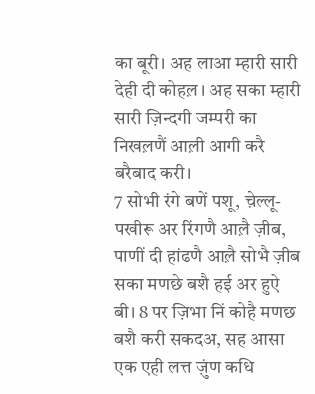का बूरी। अह लाआ म्हारी सारी देही दी कोहल़। अह सका म्हारी सारी ज़िन्दगी जम्परी का निखल़णैं आल़ी आगी करै बरैबाद करी।
7 सोभी रंगे बणें पशू, च़ेल्लू-पखीरू अर रिंगणै आल़ै ज़ीब, पाणीं दी हांढणै आल़ै सोभै ज़ीब सका मणछे बशै हई अर हुऐ बी। 8 पर ज़िभा निं कोहै मणछ बशै करी सकदअ, सह आसा एक एही लत्त ज़ुंण कधि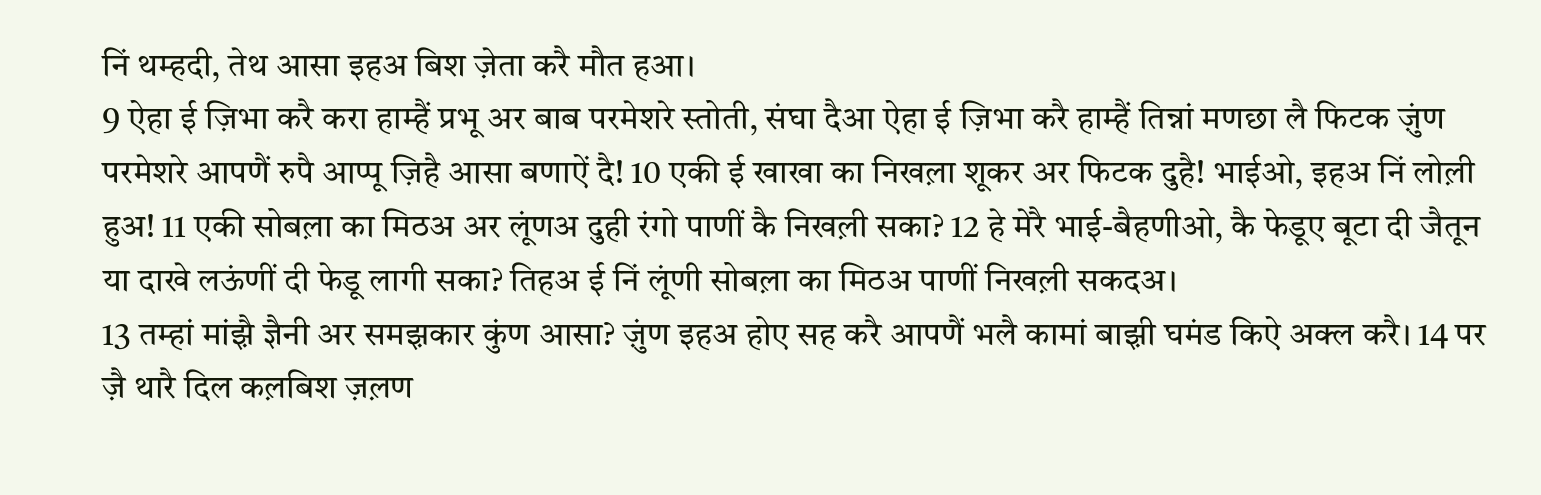निं थम्हदी, तेथ आसा इहअ बिश ज़ेता करै मौत हआ।
9 ऐहा ई ज़िभा करै करा हाम्हैं प्रभू अर बाब परमेशरे स्तोती, संघा दैआ ऐहा ई ज़िभा करै हाम्हैं तिन्नां मणछा लै फिटक ज़ुंण परमेशरे आपणैं रुपै आप्पू ज़िहै आसा बणाऐं दै! 10 एकी ई खाखा का निखल़ा शूकर अर फिटक दुहै! भाईओ, इहअ निं लोल़ी हुअ! 11 एकी सोबल़ा का मिठअ अर लूंणअ दुही रंगो पाणीं कै निखल़ी सका? 12 हे मेरै भाई-बैहणीओ, कै फेडूए बूटा दी जैतून या दाखे लऊंणीं दी फेडू लागी सका? तिहअ ई निं लूंणी सोबल़ा का मिठअ पाणीं निखल़ी सकदअ।
13 तम्हां मांझ़ै ज्ञैनी अर समझ़कार कुंण आसा? ज़ुंण इहअ होए सह करै आपणैं भलै कामां बाझ़ी घमंड किऐ अक्ल करै। 14 पर ज़ै थारै दिल कल़बिश ज़ल़ण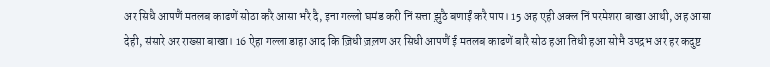अर सिधै आपणैं मतलब काढणें सोठा करै आसा भरै दै, इना गल्लो घमंड करी निं सत्ता झ़ुठै बणाईं करै पाप। 15 अह एही अक्ल निं परमेशरा बाखा आथी, अह आसा देही, संसारे अर राख्सा बाखा। 16 ऐहा गल्ला डाहा आद कि ज़िधी ज़ल़ण अर सिधी आपणैं ई मतलब काढणें बारै सोठ हआ तिधी हआ सोभै उपद्रभ अर हर कदुष्ट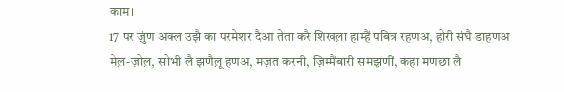काम।
17 पर ज़ुंण अक्ल उझै का परमेशर दैआ तेता करै शिखल़ा हाम्हैं पबित्र रहणअ, होरी संघै डाहणअ मेल़-ज़ोल़, सोभी लै झणैल़ू हणअ, मज़त करनी, ज़िम्मैंबारी समझ़णीं, कहा मणछा लै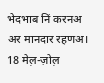भेदभाब निं करनअ अर मानदार रहणअ। 18 मेल़-ज़ोल़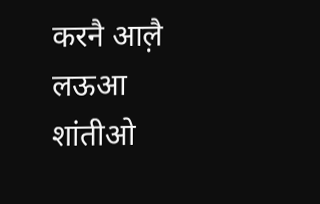करनै आल़ै लऊआ शांतीओ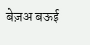बेज़अ बऊई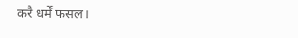करै धर्में फसल।